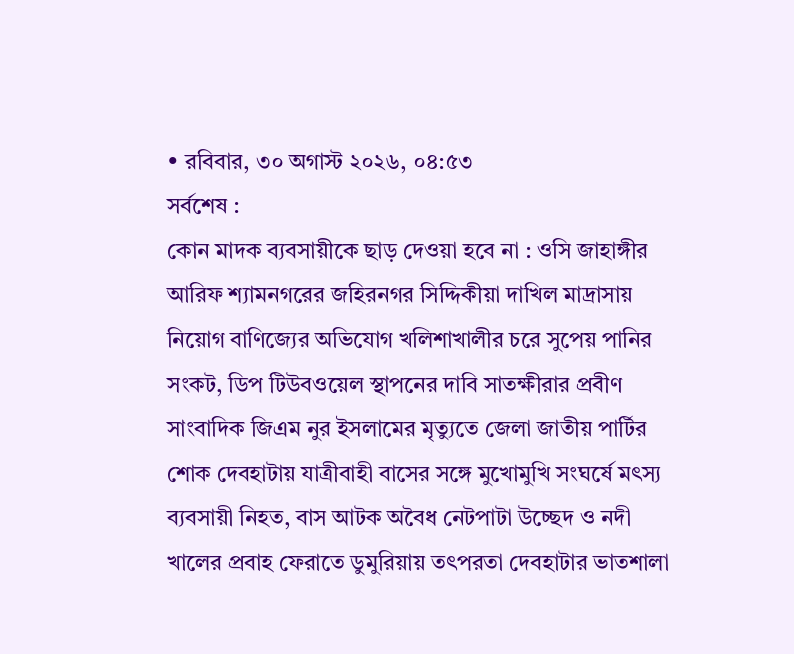• রবিবার, ৩০ অগাস্ট ২০২৬, ০৪:৫৩
সর্বশেষ :
কোন মাদক ব্যবসায়ীকে ছাড় দেওয়া হবে না : ওসি জাহাঙ্গীর আরিফ শ্যামনগরের জহিরনগর সিদ্দিকীয়া দাখিল মাদ্রাসায় নিয়োগ বাণিজ্যের অভিযোগ খলিশাখালীর চরে সুপেয় পানির সংকট, ডিপ টিউবওয়েল স্থাপনের দাবি সাতক্ষীরার প্রবীণ সাংবাদিক জিএম নুর ইসলামের মৃত্যুতে জেলা জাতীয় পার্টির শোক দেবহাটায় যাত্রীবাহী বাসের সঙ্গে মুখোমুখি সংঘর্ষে মৎস্য ব্যবসায়ী নিহত, বাস আটক অবৈধ নেটপাটা উচ্ছেদ ও নদী খালের প্রবাহ ফেরাতে ডুমুরিয়ায় তৎপরতা দেবহাটার ভাতশালা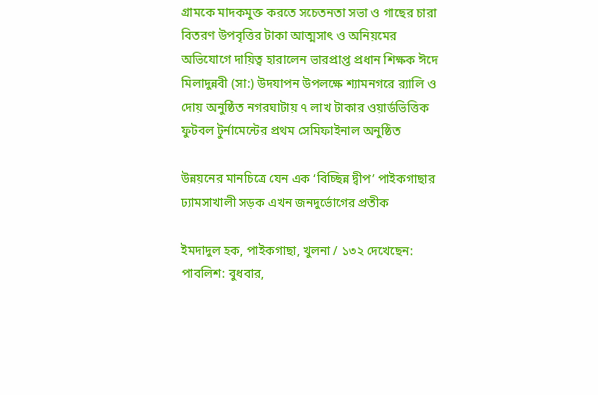গ্রামকে মাদকমুক্ত করতে সচেতনতা সভা ও গাছের চারা বিতরণ উপবৃত্তির টাকা আত্মসাৎ ও অনিয়মের অভিযোগে দায়িত্ব হারালেন ভারপ্রাপ্ত প্রধান শিক্ষক ঈদে মিলাদুন্নবী (সা:) উদযাপন উপলক্ষে শ্যামনগরে র‍্যালি ও দোয় অনুষ্ঠিত নগরঘাটায় ৭ লাখ টাকার ওয়ার্ডভিত্তিক ফুটবল টুর্নামেন্টের প্রথম সেমিফাইনাল অনুষ্ঠিত

উন্নয়নের মানচিত্রে যেন এক ‘বিচ্ছিন্ন দ্বীপ’ পাইকগাছার ঢ্যামসাখালী সড়ক এখন জনদুর্ভোগের প্রতীক

ইমদাদুল হক, পাইকগাছা, খুলনা / ১৩২ দেখেছেন:
পাবলিশ: বুধবার,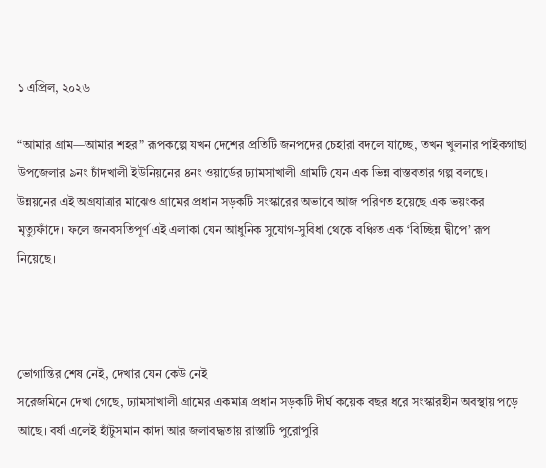১ এপ্রিল, ২০২৬

“আমার গ্রাম—আমার শহর” রূপকল্পে যখন দেশের প্রতিটি জনপদের চেহারা বদলে যাচ্ছে, তখন খুলনার পাইকগাছা উপজেলার ৯নং চাঁদখালী ইউনিয়নের ৪নং ওয়ার্ডের ঢ্যামসাখালী গ্রামটি যেন এক ভিন্ন বাস্তবতার গল্প বলছে। উন্নয়নের এই অগ্রযাত্রার মাঝেও গ্রামের প্রধান সড়কটি সংস্কারের অভাবে আজ পরিণত হয়েছে এক ভয়ংকর মৃত্যুফাঁদে। ফলে জনবসতিপূর্ণ এই এলাকা যেন আধুনিক সুযোগ-সুবিধা থেকে বঞ্চিত এক ‘বিচ্ছিন্ন দ্বীপে’ রূপ নিয়েছে।



ভোগান্তির শেষ নেই, দেখার যেন কেউ নেই
সরেজমিনে দেখা গেছে, ঢ্যামসাখালী গ্রামের একমাত্র প্রধান সড়কটি দীর্ঘ কয়েক বছর ধরে সংস্কারহীন অবস্থায় পড়ে আছে। বর্ষা এলেই হাঁটুসমান কাদা আর জলাবদ্ধতায় রাস্তাটি পুরোপুরি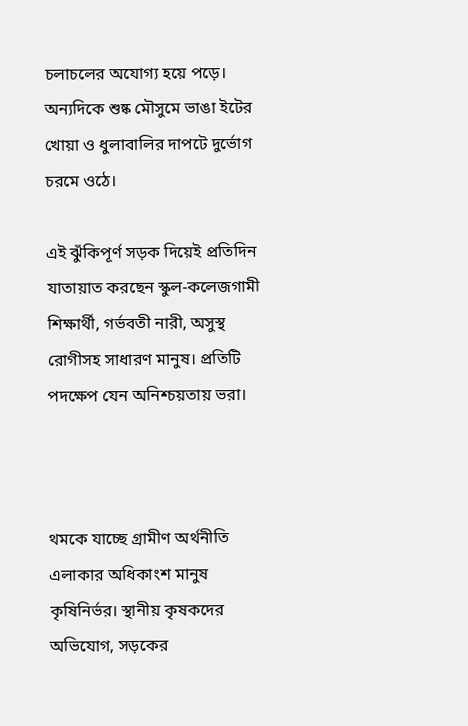চলাচলের অযোগ্য হয়ে পড়ে। অন্যদিকে শুষ্ক মৌসুমে ভাঙা ইটের খোয়া ও ধুলাবালির দাপটে দুর্ভোগ চরমে ওঠে।

এই ঝুঁকিপূর্ণ সড়ক দিয়েই প্রতিদিন যাতায়াত করছেন স্কুল-কলেজগামী শিক্ষার্থী, গর্ভবতী নারী, অসুস্থ রোগীসহ সাধারণ মানুষ। প্রতিটি পদক্ষেপ যেন অনিশ্চয়তায় ভরা।



থমকে যাচ্ছে গ্রামীণ অর্থনীতি
এলাকার অধিকাংশ মানুষ কৃষিনির্ভর। স্থানীয় কৃষকদের অভিযোগ, সড়কের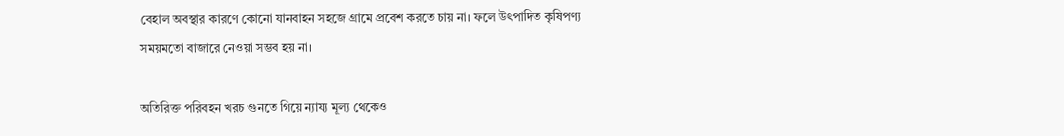বেহাল অবস্থার কারণে কোনো যানবাহন সহজে গ্রামে প্রবেশ করতে চায় না। ফলে উৎপাদিত কৃষিপণ্য সময়মতো বাজারে নেওয়া সম্ভব হয় না।

অতিরিক্ত পরিবহন খরচ গুনতে গিয়ে ন্যায্য মূল্য থেকেও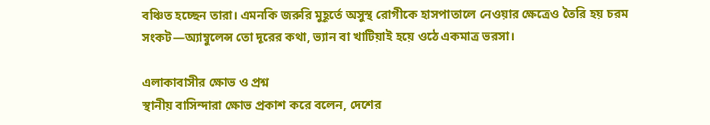বঞ্চিত হচ্ছেন তারা। এমনকি জরুরি মুহূর্তে অসুস্থ রোগীকে হাসপাতালে নেওয়ার ক্ষেত্রেও তৈরি হয় চরম সংকট—অ্যাম্বুলেন্স তো দূরের কথা, ভ্যান বা খাটিয়াই হয়ে ওঠে একমাত্র ভরসা।

এলাকাবাসীর ক্ষোভ ও প্রশ্ন
স্থানীয় বাসিন্দারা ক্ষোভ প্রকাশ করে বলেন, দেশের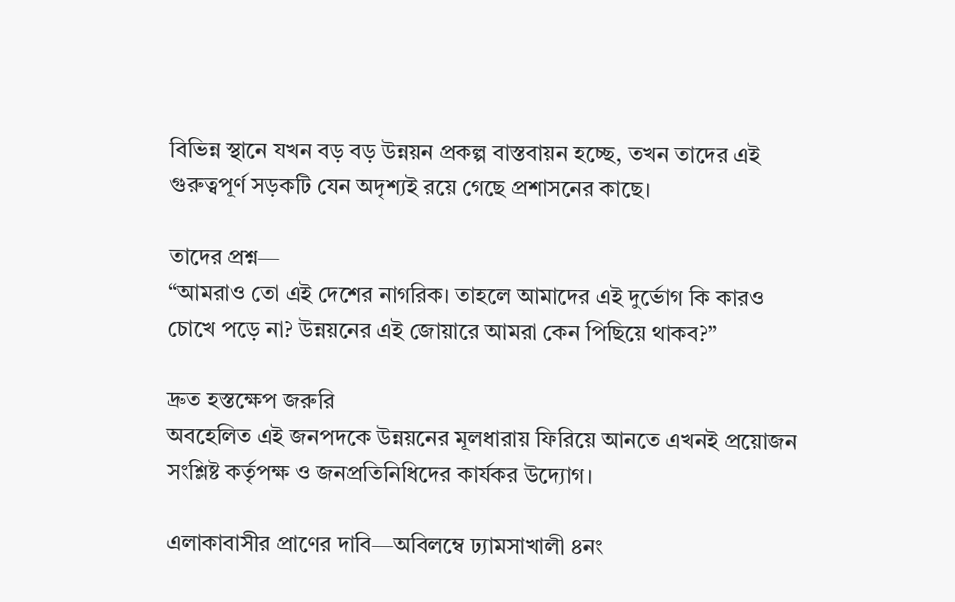বিভিন্ন স্থানে যখন বড় বড় উন্নয়ন প্রকল্প বাস্তবায়ন হচ্ছে, তখন তাদের এই গুরুত্বপূর্ণ সড়কটি যেন অদৃশ্যই রয়ে গেছে প্রশাসনের কাছে।

তাদের প্রশ্ন—
“আমরাও তো এই দেশের নাগরিক। তাহলে আমাদের এই দুর্ভোগ কি কারও চোখে পড়ে না? উন্নয়নের এই জোয়ারে আমরা কেন পিছিয়ে থাকব?”

দ্রুত হস্তক্ষেপ জরুরি
অবহেলিত এই জনপদকে উন্নয়নের মূলধারায় ফিরিয়ে আনতে এখনই প্রয়োজন সংশ্লিষ্ট কর্তৃপক্ষ ও জনপ্রতিনিধিদের কার্যকর উদ্যোগ।

এলাকাবাসীর প্রাণের দাবি—অবিলম্বে ঢ্যামসাখালী ৪নং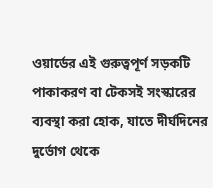ওয়ার্ডের এই গুরুত্বপূর্ণ সড়কটি পাকাকরণ বা টেকসই সংস্কারের ব্যবস্থা করা হোক, যাতে দীর্ঘদিনের দুর্ভোগ থেকে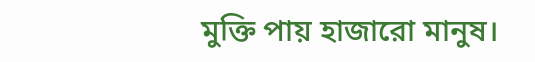মুক্তি পায় হাজারো মানুষ।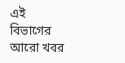এই বিভাগের আরো খবর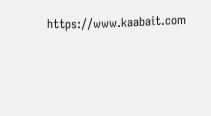https://www.kaabait.com